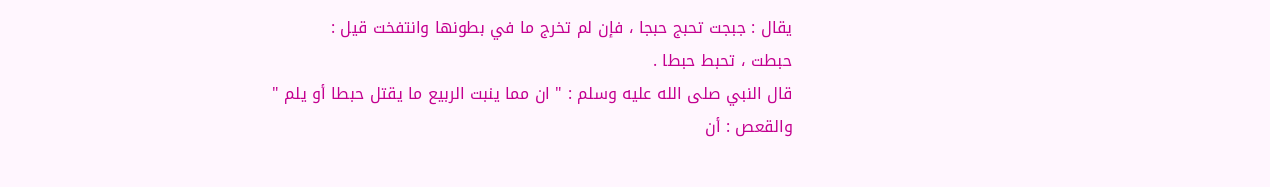يقال : جبجت تحبج حبجا ، فإن لم تخرج ما في بطونها وانتفخت قيل :
حبطت ، تحبط حبطا .
قال النبي صلى الله عليه وسلم : " ان مما ينبت الربيع ما يقتل حبطا أو يلم "
والقعص : أن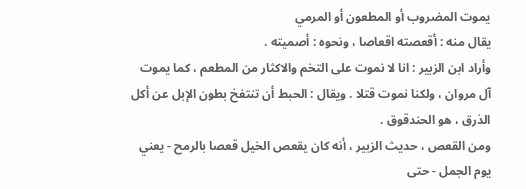يموت المضروب أو المطعون أو المرمي
يقال منه : أقعصته اقعاصا ، ونحوه : أصميته .
وأراد ابن الزبير : انا لا نموت على التخم والاكثار من المطعم ، كما يموت
آل مروان ، ولكنا نموت قتلا . ويقال : الحبط أن تنتفخ بطون الإبل عن أكل
الذرق ، هو الحندقوق .
ومن القعص ، حديث الزبير ، أنه كان يقعص الخيل قعصا بالرمح - يعني
يوم الجمل - حتى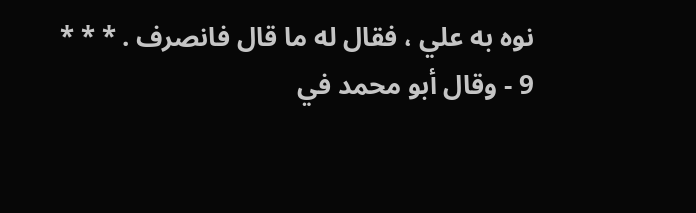نوه به علي ، فقال له ما قال فانصرف . * * *
9 - وقال أبو محمد في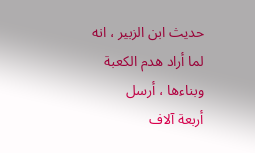حديث ابن الزبير ، انه لما أراد هدم الكعبة وبناءها ، أرسل
أربعة آلاف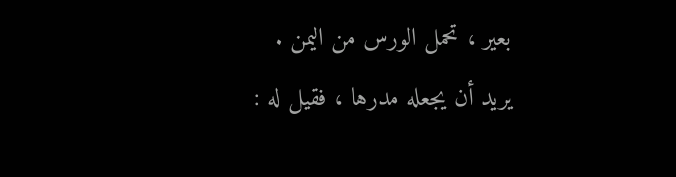بعير ، تحمل الورس من اليمن .
يريد أن يجعله مدرها ، فقيل له :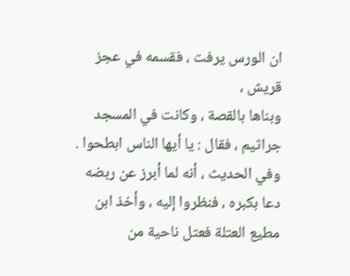ان الورس يرفت ، فقسمه في عجز قريش ،
وبناها بالقصة ، وكانت في المسجد جراثيم ، فقال : يا أيها الناس ابطحوا .
وفي الحديث ، أنه لما أبرز عن ربضه دعا بكبره ، فنظروا إليه ، وأخذ ابن
مطيع العتلة فعتل ناحية من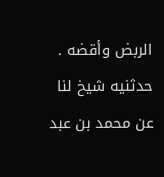الربض وأقضه .
حدثنيه شيخ لنا عن محمد بن عبد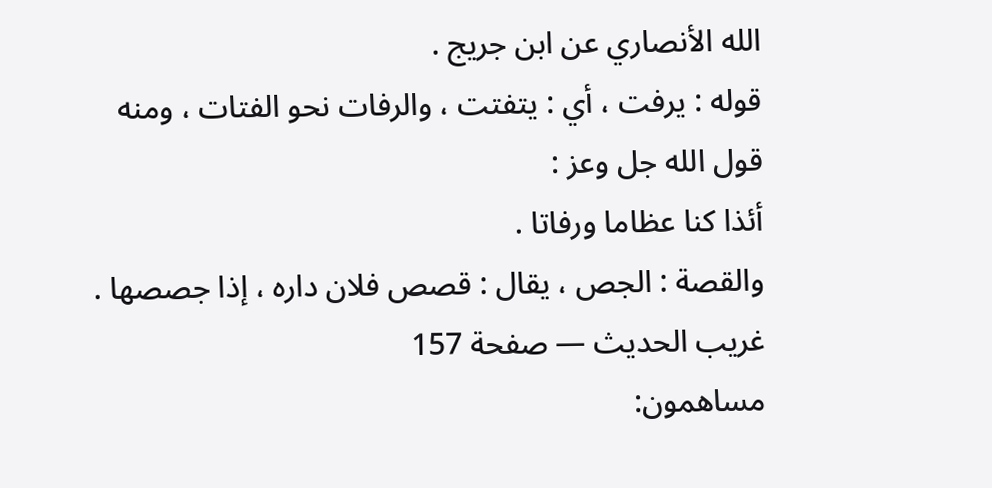الله الأنصاري عن ابن جريج .
قوله : يرفت ، أي : يتفتت ، والرفات نحو الفتات ، ومنه قول الله جل وعز :
أئذا كنا عظاما ورفاتا .
والقصة : الجص ، يقال : قصص فلان داره ، إذا جصصها .
غريب الحديث — صفحة 157
مساهمون: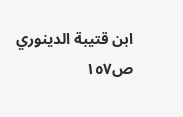ابن قتيبة الدينوري
ص١٥٧